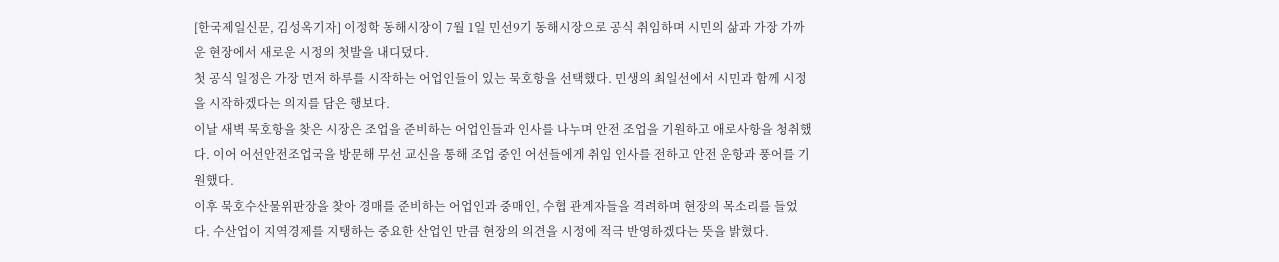[한국제일신문, 김성옥기자] 이정학 동해시장이 7월 1일 민선9기 동해시장으로 공식 취임하며 시민의 삶과 가장 가까운 현장에서 새로운 시정의 첫발을 내디뎠다.
첫 공식 일정은 가장 먼저 하루를 시작하는 어업인들이 있는 묵호항을 선택했다. 민생의 최일선에서 시민과 함께 시정을 시작하겠다는 의지를 담은 행보다.
이날 새벽 묵호항을 찾은 시장은 조업을 준비하는 어업인들과 인사를 나누며 안전 조업을 기원하고 애로사항을 청취했다. 이어 어선안전조업국을 방문해 무선 교신을 통해 조업 중인 어선들에게 취임 인사를 전하고 안전 운항과 풍어를 기원했다.
이후 묵호수산물위판장을 찾아 경매를 준비하는 어업인과 중매인, 수협 관계자들을 격려하며 현장의 목소리를 들었다. 수산업이 지역경제를 지탱하는 중요한 산업인 만큼 현장의 의견을 시정에 적극 반영하겠다는 뜻을 밝혔다.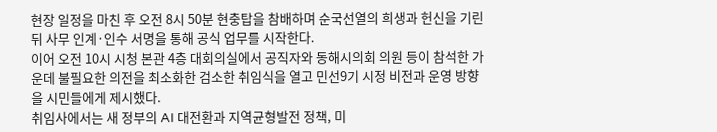현장 일정을 마친 후 오전 8시 50분 현충탑을 참배하며 순국선열의 희생과 헌신을 기린 뒤 사무 인계·인수 서명을 통해 공식 업무를 시작한다.
이어 오전 10시 시청 본관 4층 대회의실에서 공직자와 동해시의회 의원 등이 참석한 가운데 불필요한 의전을 최소화한 검소한 취임식을 열고 민선9기 시정 비전과 운영 방향을 시민들에게 제시했다.
취임사에서는 새 정부의 AI 대전환과 지역균형발전 정책, 미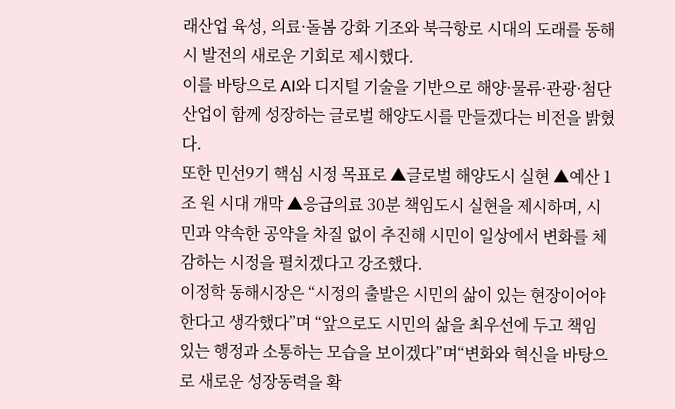래산업 육성, 의료·돌봄 강화 기조와 북극항로 시대의 도래를 동해시 발전의 새로운 기회로 제시했다.
이를 바탕으로 AI와 디지털 기술을 기반으로 해양·물류·관광·첨단산업이 함께 성장하는 글로벌 해양도시를 만들겠다는 비전을 밝혔다.
또한 민선9기 핵심 시정 목표로 ▲글로벌 해양도시 실현 ▲예산 1조 원 시대 개막 ▲응급의료 30분 책임도시 실현을 제시하며, 시민과 약속한 공약을 차질 없이 추진해 시민이 일상에서 변화를 체감하는 시정을 펼치겠다고 강조했다.
이정학 동해시장은 “시정의 출발은 시민의 삶이 있는 현장이어야 한다고 생각했다”며 “앞으로도 시민의 삶을 최우선에 두고 책임 있는 행정과 소통하는 모습을 보이겠다”며“변화와 혁신을 바탕으로 새로운 성장동력을 확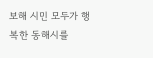보해 시민 모두가 행복한 동해시를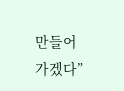만들어 가겠다”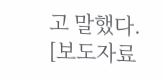고 말했다.
[보도자료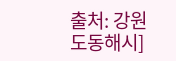출처: 강원도동해시]